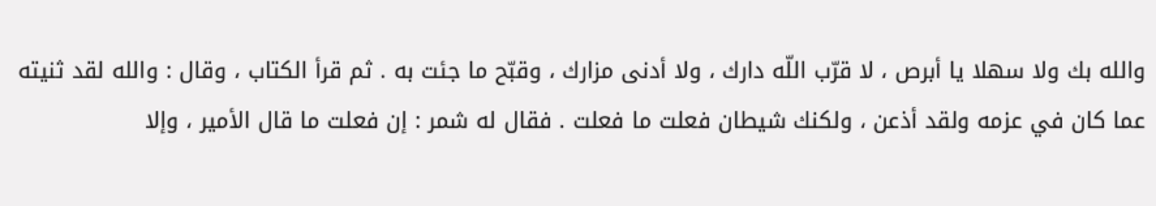والله بك ولا سهلا يا أبرص ، لا قرّب اللّه دارك ، ولا أدنى مزارك ، وقبّح ما جئت به . ثم قرأ الكتاب ، وقال : والله لقد ثنيته عما كان في عزمه ولقد أذعن ، ولكنك شيطان فعلت ما فعلت . فقال له شمر : إن فعلت ما قال الأمير ، وإلا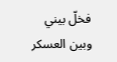فخلّ بيني وبين العسكر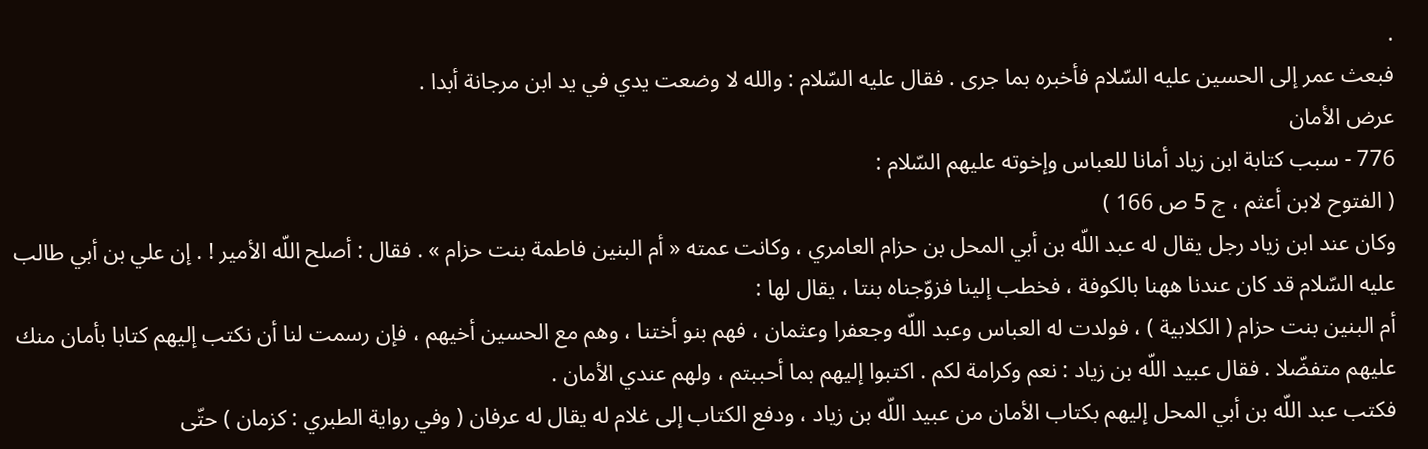.
فبعث عمر إلى الحسين عليه السّلام فأخبره بما جرى . فقال عليه السّلام : والله لا وضعت يدي في يد ابن مرجانة أبدا .
عرض الأمان
776 - سبب كتابة ابن زياد أمانا للعباس وإخوته عليهم السّلام :
( الفتوح لابن أعثم ، ج 5 ص 166 )
وكان عند ابن زياد رجل يقال له عبد اللّه بن أبي المحل بن حزام العامري ، وكانت عمته « أم البنين فاطمة بنت حزام » . فقال : أصلح اللّه الأمير ! . إن علي بن أبي طالب عليه السّلام قد كان عندنا ههنا بالكوفة ، فخطب إلينا فزوّجناه بنتا ، يقال لها :
أم البنين بنت حزام ( الكلابية ) ، فولدت له العباس وعبد اللّه وجعفرا وعثمان ، فهم بنو أختنا ، وهم مع الحسين أخيهم ، فإن رسمت لنا أن نكتب إليهم كتابا بأمان منك عليهم متفضّلا . فقال عبيد اللّه بن زياد : نعم وكرامة لكم . اكتبوا إليهم بما أحببتم ، ولهم عندي الأمان .
فكتب عبد اللّه بن أبي المحل إليهم بكتاب الأمان من عبيد اللّه بن زياد ، ودفع الكتاب إلى غلام له يقال له عرفان ( وفي رواية الطبري : كزمان ) حتّى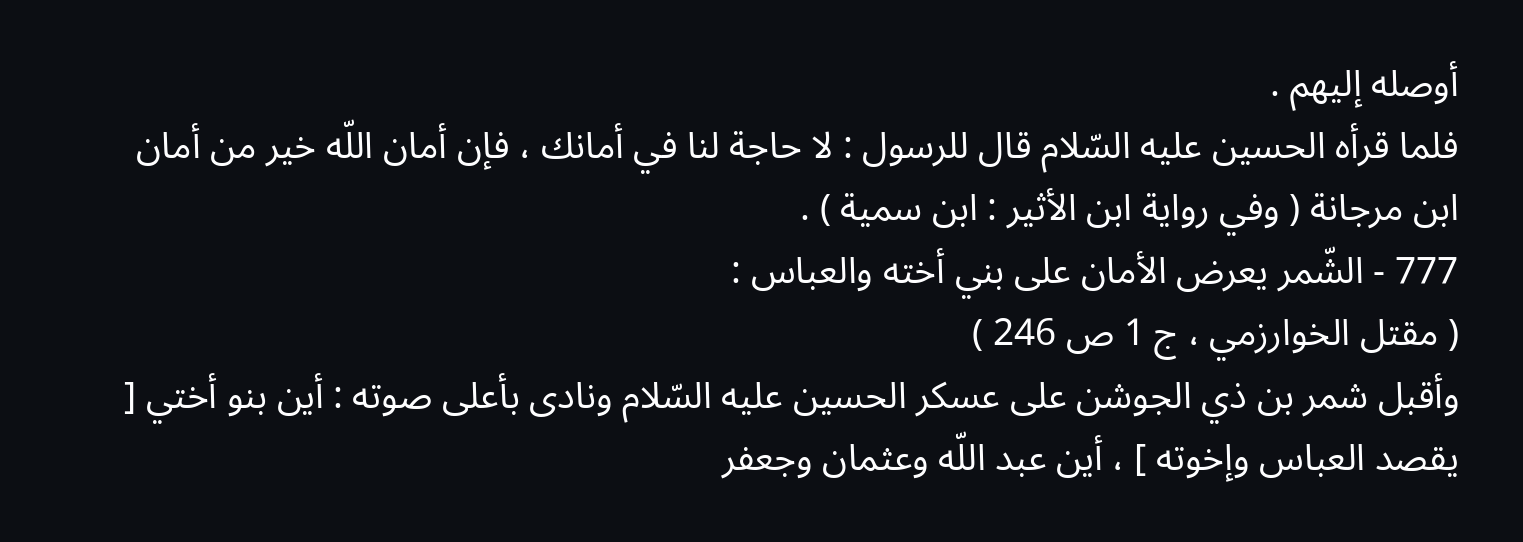أوصله إليهم .
فلما قرأه الحسين عليه السّلام قال للرسول : لا حاجة لنا في أمانك ، فإن أمان اللّه خير من أمان ابن مرجانة ( وفي رواية ابن الأثير : ابن سمية ) .
777 - الشّمر يعرض الأمان على بني أخته والعباس :
( مقتل الخوارزمي ، ج 1 ص 246 )
وأقبل شمر بن ذي الجوشن على عسكر الحسين عليه السّلام ونادى بأعلى صوته : أين بنو أختي [ يقصد العباس وإخوته ] ، أين عبد اللّه وعثمان وجعفر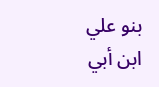بنو علي ابن أبي